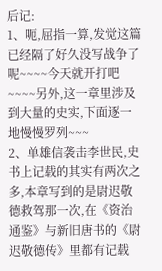后记:
1、呃,屈指一算,发觉这篇已经隔了好久没写战争了呢~~~~今天就开打吧~~~~另外,这一章里涉及到大量的史实,下面逐一地慢慢罗列~~~
2、单雄信袭击李世民,史书上记载的其实有两次之多,本章写到的是尉迟敬德救驾那一次,在《资治通鉴》与新旧唐书的《尉迟敬德传》里都有记载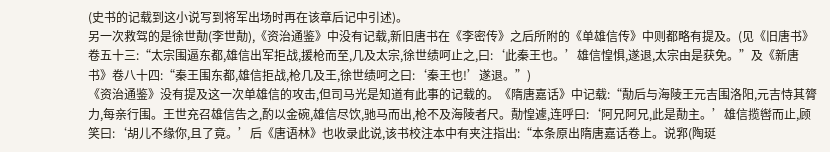(史书的记载到这小说写到将军出场时再在该章后记中引述)。
另一次救驾的是徐世勣(李世勣),《资治通鉴》中没有记载,新旧唐书在《李密传》之后所附的《单雄信传》中则都略有提及。(见《旧唐书》卷五十三:“太宗围逼东都,雄信出军拒战,援枪而至,几及太宗,徐世绩呵止之,曰:‘此秦王也。’雄信惶惧,遂退,太宗由是获免。”及《新唐书》卷八十四:“秦王围东都,雄信拒战,枪几及王,徐世绩呵之曰:‘秦王也!’遂退。”)
《资治通鉴》没有提及这一次单雄信的攻击,但司马光是知道有此事的记载的。《隋唐嘉话》中记载:“勣后与海陵王元吉围洛阳,元吉恃其膂力,每亲行围。王世充召雄信告之,酌以金碗,雄信尽饮,驰马而出,枪不及海陵者尺。勣惶遽,连呼曰:‘阿兄阿兄,此是勣主。’雄信揽辔而止,顾笑曰:‘胡儿不缘你,且了竟。’后《唐语林》也收录此说,该书校注本中有夹注指出:“本条原出隋唐嘉话卷上。说郛(陶珽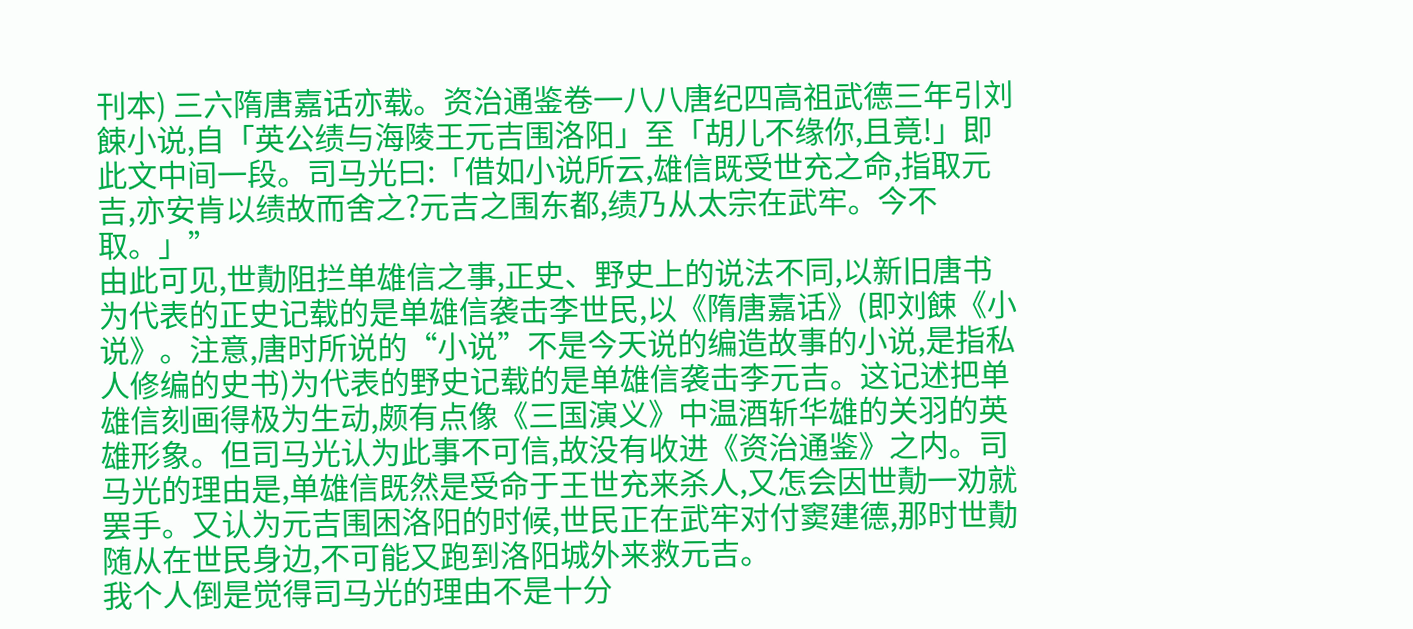刊本) 三六隋唐嘉话亦载。资治通鉴卷一八八唐纪四高祖武德三年引刘餗小说,自「英公绩与海陵王元吉围洛阳」至「胡儿不缘你,且竟!」即此文中间一段。司马光曰:「借如小说所云,雄信既受世充之命,指取元吉,亦安肯以绩故而舍之?元吉之围东都,绩乃从太宗在武牢。今不取。」”
由此可见,世勣阻拦单雄信之事,正史、野史上的说法不同,以新旧唐书为代表的正史记载的是单雄信袭击李世民,以《隋唐嘉话》(即刘餗《小说》。注意,唐时所说的“小说”不是今天说的编造故事的小说,是指私人修编的史书)为代表的野史记载的是单雄信袭击李元吉。这记述把单雄信刻画得极为生动,颇有点像《三国演义》中温酒斩华雄的关羽的英雄形象。但司马光认为此事不可信,故没有收进《资治通鉴》之内。司马光的理由是,单雄信既然是受命于王世充来杀人,又怎会因世勣一劝就罢手。又认为元吉围困洛阳的时候,世民正在武牢对付窦建德,那时世勣随从在世民身边,不可能又跑到洛阳城外来救元吉。
我个人倒是觉得司马光的理由不是十分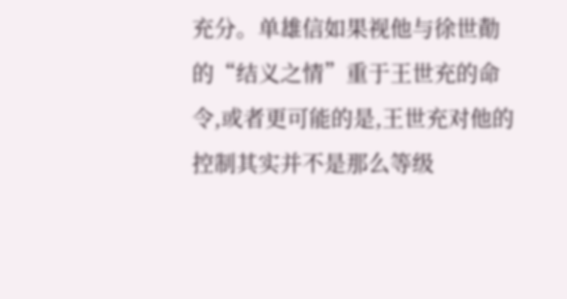充分。单雄信如果视他与徐世勣的“结义之情”重于王世充的命令,或者更可能的是,王世充对他的控制其实并不是那么等级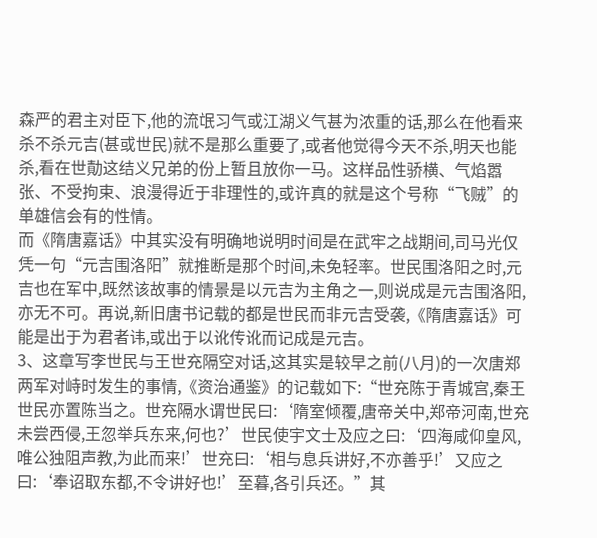森严的君主对臣下,他的流氓习气或江湖义气甚为浓重的话,那么在他看来杀不杀元吉(甚或世民)就不是那么重要了,或者他觉得今天不杀,明天也能杀,看在世勣这结义兄弟的份上暂且放你一马。这样品性骄横、气焰嚣张、不受拘束、浪漫得近于非理性的,或许真的就是这个号称“飞贼”的单雄信会有的性情。
而《隋唐嘉话》中其实没有明确地说明时间是在武牢之战期间,司马光仅凭一句“元吉围洛阳”就推断是那个时间,未免轻率。世民围洛阳之时,元吉也在军中,既然该故事的情景是以元吉为主角之一,则说成是元吉围洛阳,亦无不可。再说,新旧唐书记载的都是世民而非元吉受袭,《隋唐嘉话》可能是出于为君者讳,或出于以讹传讹而记成是元吉。
3、这章写李世民与王世充隔空对话,这其实是较早之前(八月)的一次唐郑两军对峙时发生的事情,《资治通鉴》的记载如下:“世充陈于青城宫,秦王世民亦置陈当之。世充隔水谓世民曰:‘隋室倾覆,唐帝关中,郑帝河南,世充未尝西侵,王忽举兵东来,何也?’世民使宇文士及应之曰:‘四海咸仰皇风,唯公独阻声教,为此而来!’世充曰:‘相与息兵讲好,不亦善乎!’又应之曰:‘奉诏取东都,不令讲好也!’至暮,各引兵还。”其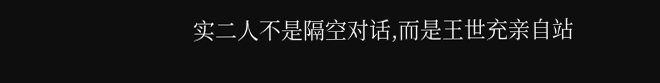实二人不是隔空对话,而是王世充亲自站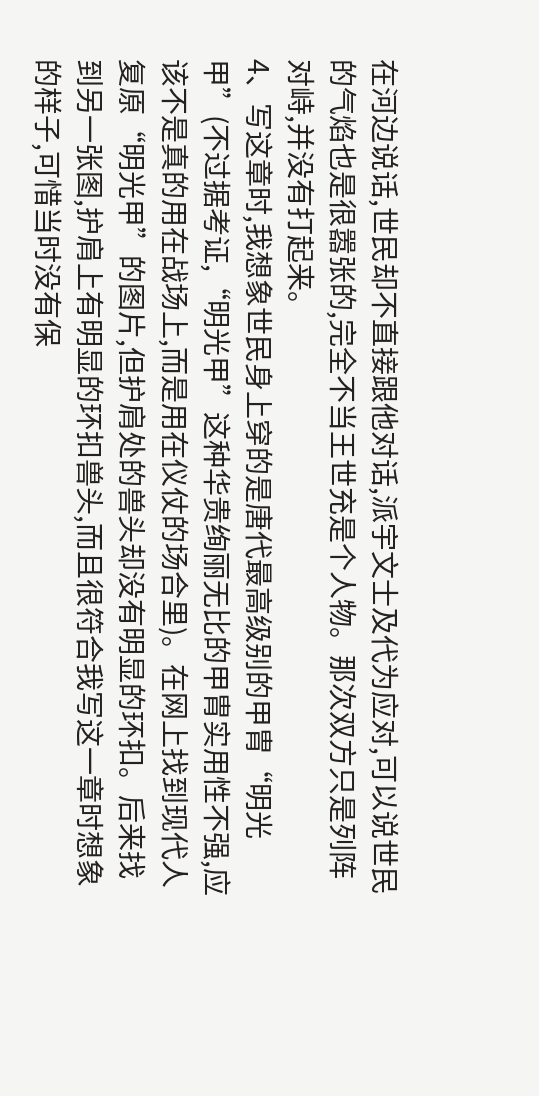在河边说话,世民却不直接跟他对话,派宇文士及代为应对,可以说世民的气焰也是很嚣张的,完全不当王世充是个人物。那次双方只是列阵对峙,并没有打起来。
4、写这章时,我想象世民身上穿的是唐代最高级别的甲胄“明光甲”(不过据考证,“明光甲”这种华贵绚丽无比的甲胄实用性不强,应该不是真的用在战场上,而是用在仪仗的场合里)。在网上找到现代人复原“明光甲”的图片,但护肩处的兽头却没有明显的环扣。后来找到另一张图,护肩上有明显的环扣兽头,而且很符合我写这一章时想象的样子,可惜当时没有保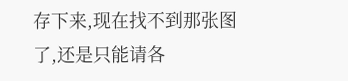存下来,现在找不到那张图了,还是只能请各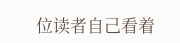位读者自己看着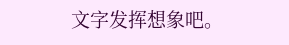文字发挥想象吧。